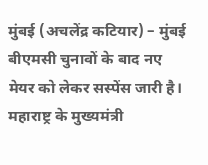मुंबई (अचलेंद्र कटियार) – मुंबई बीएमसी चुनावों के बाद नए मेयर को लेकर सस्पेंस जारी है। महाराष्ट्र के मुख्यमंत्री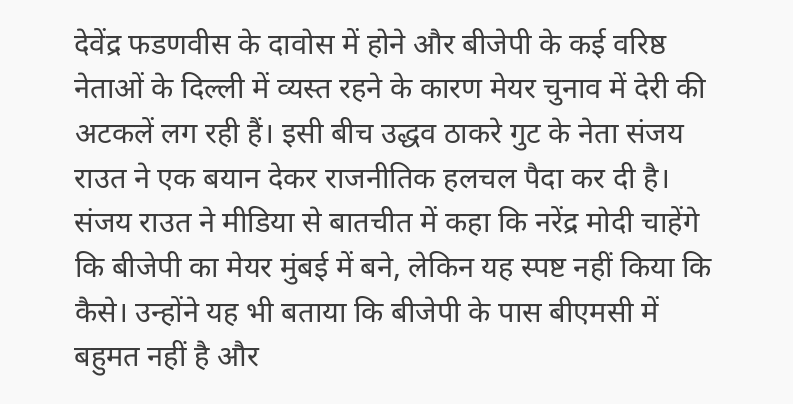देवेंद्र फडणवीस के दावोस में होने और बीजेपी के कई वरिष्ठ नेताओं के दिल्ली में व्यस्त रहने के कारण मेयर चुनाव में देरी की अटकलें लग रही हैं। इसी बीच उद्धव ठाकरे गुट के नेता संजय राउत ने एक बयान देकर राजनीतिक हलचल पैदा कर दी है।
संजय राउत ने मीडिया से बातचीत में कहा कि नरेंद्र मोदी चाहेंगे कि बीजेपी का मेयर मुंबई में बने, लेकिन यह स्पष्ट नहीं किया कि कैसे। उन्होंने यह भी बताया कि बीजेपी के पास बीएमसी में बहुमत नहीं है और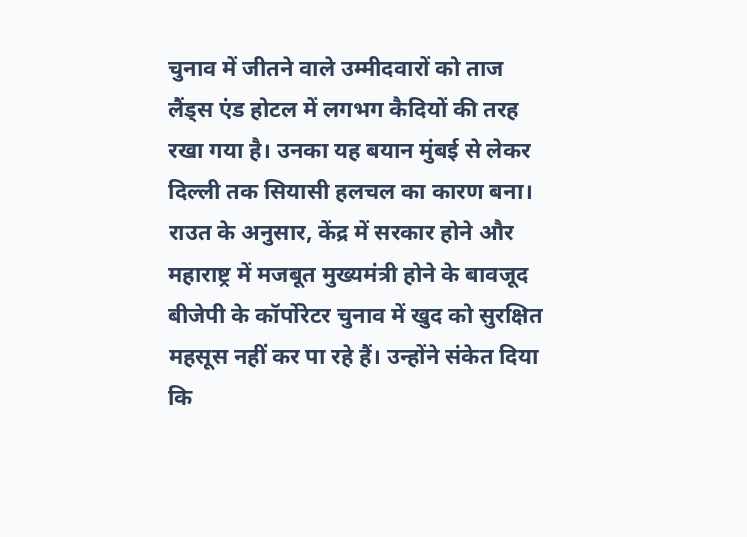चुनाव में जीतने वाले उम्मीदवारों को ताज लैंड्स एंड होटल में लगभग कैदियों की तरह रखा गया है। उनका यह बयान मुंबई से लेकर दिल्ली तक सियासी हलचल का कारण बना।
राउत के अनुसार, केंद्र में सरकार होने और महाराष्ट्र में मजबूत मुख्यमंत्री होने के बावजूद बीजेपी के कॉर्पोरेटर चुनाव में खुद को सुरक्षित महसूस नहीं कर पा रहे हैं। उन्होंने संकेत दिया कि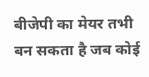बीजेपी का मेयर तभी बन सकता है जब कोई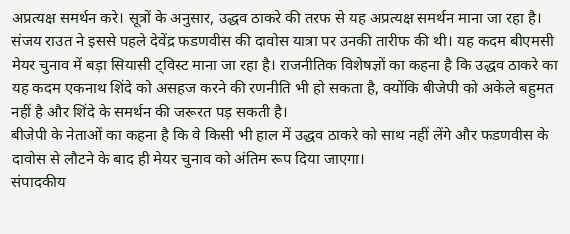अप्रत्यक्ष समर्थन करे। सूत्रों के अनुसार, उद्धव ठाकरे की तरफ से यह अप्रत्यक्ष समर्थन माना जा रहा है।
संजय राउत ने इससे पहले देवेंद्र फडणवीस की दावोस यात्रा पर उनकी तारीफ की थी। यह कदम बीएमसी मेयर चुनाव में बड़ा सियासी ट्विस्ट माना जा रहा है। राजनीतिक विशेषज्ञों का कहना है कि उद्धव ठाकरे का यह कदम एकनाथ शिंदे को असहज करने की रणनीति भी हो सकता है, क्योंकि बीजेपी को अकेले बहुमत नहीं है और शिंदे के समर्थन की जरूरत पड़ सकती है।
बीजेपी के नेताओं का कहना है कि वे किसी भी हाल में उद्धव ठाकरे को साथ नहीं लेंगे और फडणवीस के दावोस से लौटने के बाद ही मेयर चुनाव को अंतिम रूप दिया जाएगा।
संपादकीय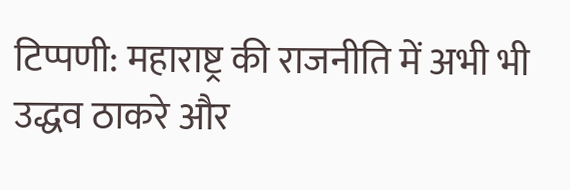टिप्पणी: महाराष्ट्र की राजनीति में अभी भी उद्धव ठाकरे और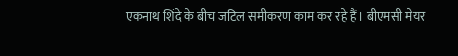एकनाथ शिंदे के बीच जटिल समीकरण काम कर रहे हैं। बीएमसी मेयर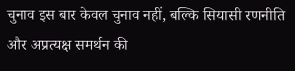चुनाव इस बार केवल चुनाव नहीं, बल्कि सियासी रणनीति और अप्रत्यक्ष समर्थन की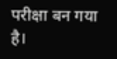परीक्षा बन गया है।